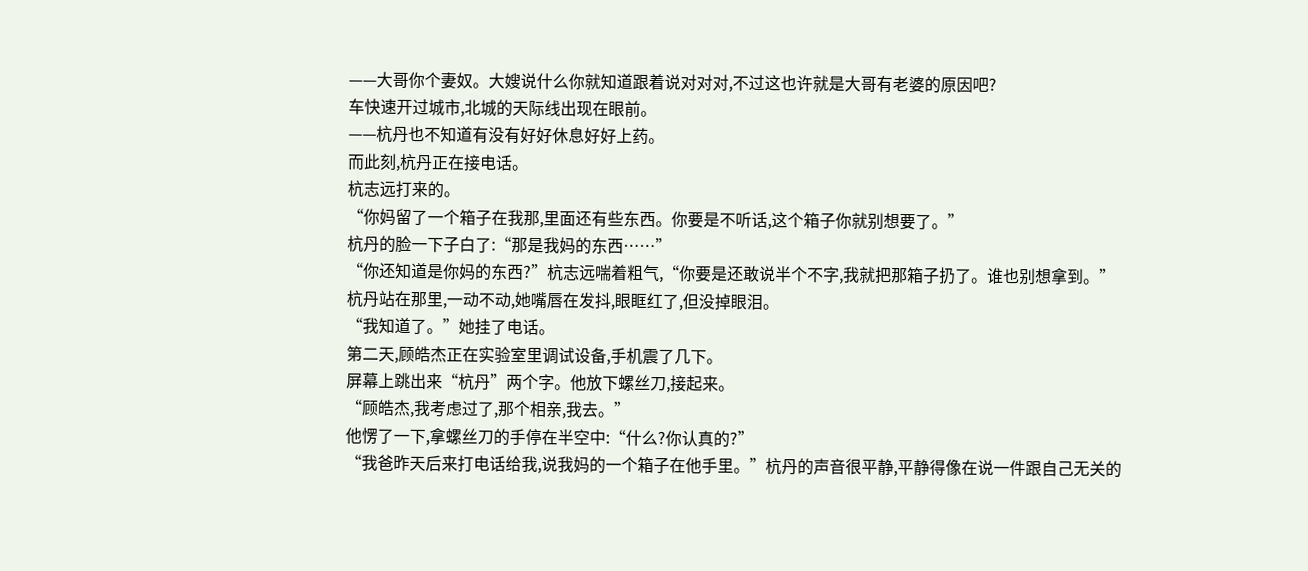——大哥你个妻奴。大嫂说什么你就知道跟着说对对对,不过这也许就是大哥有老婆的原因吧?
车快速开过城市,北城的天际线出现在眼前。
——杭丹也不知道有没有好好休息好好上药。
而此刻,杭丹正在接电话。
杭志远打来的。
“你妈留了一个箱子在我那,里面还有些东西。你要是不听话,这个箱子你就别想要了。”
杭丹的脸一下子白了:“那是我妈的东西……”
“你还知道是你妈的东西?”杭志远喘着粗气,“你要是还敢说半个不字,我就把那箱子扔了。谁也别想拿到。”
杭丹站在那里,一动不动,她嘴唇在发抖,眼眶红了,但没掉眼泪。
“我知道了。”她挂了电话。
第二天,顾皓杰正在实验室里调试设备,手机震了几下。
屏幕上跳出来“杭丹”两个字。他放下螺丝刀,接起来。
“顾皓杰,我考虑过了,那个相亲,我去。”
他愣了一下,拿螺丝刀的手停在半空中:“什么?你认真的?”
“我爸昨天后来打电话给我,说我妈的一个箱子在他手里。”杭丹的声音很平静,平静得像在说一件跟自己无关的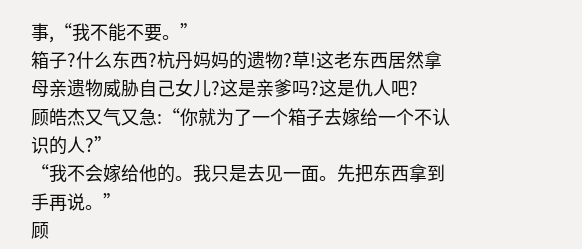事,“我不能不要。”
箱子?什么东西?杭丹妈妈的遗物?草!这老东西居然拿母亲遗物威胁自己女儿?这是亲爹吗?这是仇人吧?
顾皓杰又气又急:“你就为了一个箱子去嫁给一个不认识的人?”
“我不会嫁给他的。我只是去见一面。先把东西拿到手再说。”
顾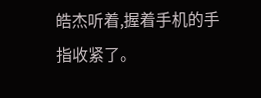皓杰听着,握着手机的手指收紧了。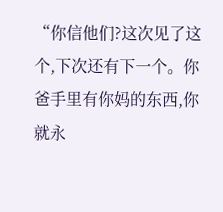“你信他们?这次见了这个,下次还有下一个。你爸手里有你妈的东西,你就永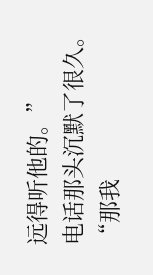远得听他的。”
电话那头沉默了很久。
“那我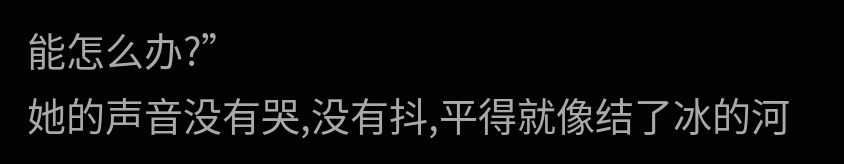能怎么办?”
她的声音没有哭,没有抖,平得就像结了冰的河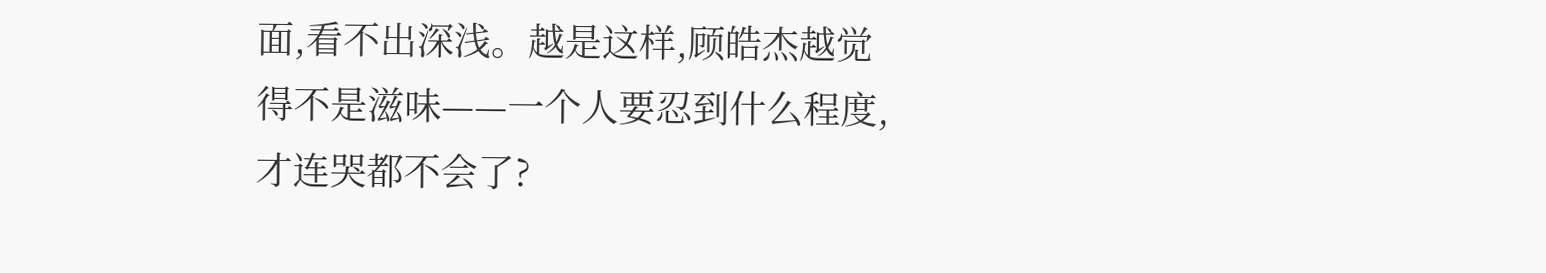面,看不出深浅。越是这样,顾皓杰越觉得不是滋味——一个人要忍到什么程度,才连哭都不会了?